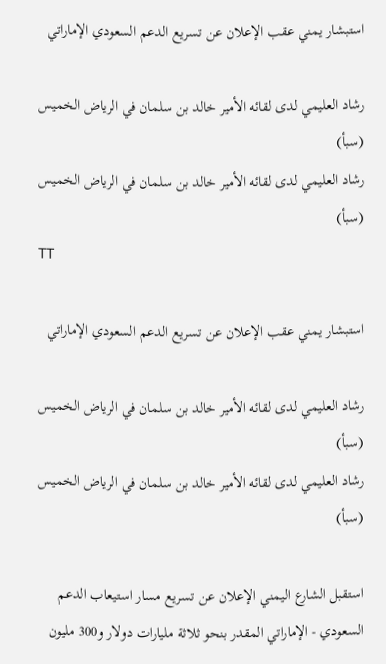استبشار يمني عقب الإعلان عن تسريع الدعم السعودي الإماراتي

رشاد العليمي لدى لقائه الأمير خالد بن سلمان في الرياض الخميس (سبأ)
رشاد العليمي لدى لقائه الأمير خالد بن سلمان في الرياض الخميس (سبأ)
TT

استبشار يمني عقب الإعلان عن تسريع الدعم السعودي الإماراتي

رشاد العليمي لدى لقائه الأمير خالد بن سلمان في الرياض الخميس (سبأ)
رشاد العليمي لدى لقائه الأمير خالد بن سلمان في الرياض الخميس (سبأ)

استقبل الشارع اليمني الإعلان عن تسريع مسار استيعاب الدعم السعودي - الإماراتي المقدر بنحو ثلاثة مليارات دولار و300 مليون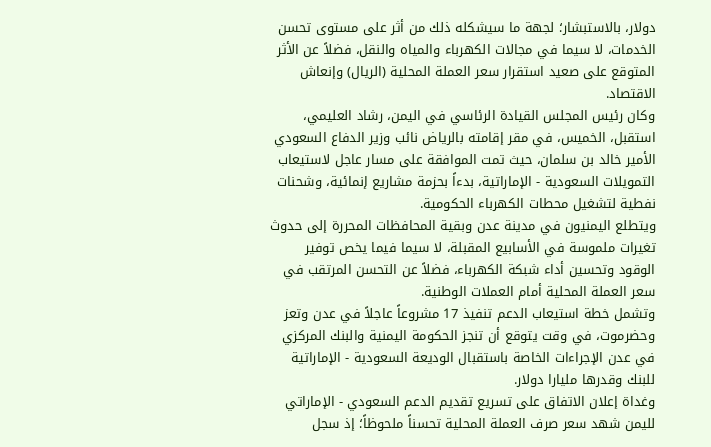دولار، بالاستبشار؛ لجهة ما سيشكله ذلك من أثر على مستوى تحسن الخدمات، لا سيما في مجالات الكهرباء والمياه والنقل، فضلاً عن الأثر المتوقع على صعيد استقرار سعر العملة المحلية (الريال) وإنعاش الاقتصاد.
وكان رئيس المجلس القيادة الرئاسي في اليمن، رشاد العليمي، استقبل، الخميس، في مقر إقامته بالرياض نائب وزير الدفاع السعودي الأمير خالد بن سلمان، حيث تمت الموافقة على مسار عاجل لاستيعاب التمويلات السعودية - الإماراتية، بدءاً بحزمة مشاريع إنمائية، وشحنات نفطية لتشغيل محطات الكهرباء الحكومية.
ويتطلع اليمنيون في مدينة عدن وبقية المحافظات المحررة إلى حدوث تغيرات ملموسة في الأسابيع المقبلة، لا سيما فيما يخص توفير الوقود وتحسين أداء شبكة الكهرباء، فضلاً عن التحسن المرتقب في سعر العملة المحلية أمام العملات الوطنية.
وتشمل خطة استيعاب الدعم تنفيذ 17 مشروعاً عاجلاً في عدن وتعز وحضرموت، في وقت يتوقع أن تنجز الحكومة اليمنية والبنك المركزي في عدن الإجراءات الخاصة باستقبال الوديعة السعودية - الإماراتية للبنك وقدرها مليارا دولار.
وغداة إعلان الاتفاق على تسريع تقديم الدعم السعودي - الإماراتي لليمن شهد سعر صرف العملة المحلية تحسناً ملحوظاً؛ إذ سجل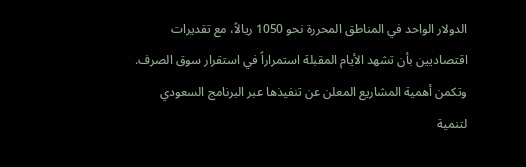الدولار الواحد في المناطق المحررة نحو 1050 ريالاً، مع تقديرات اقتصاديين بأن تشهد الأيام المقبلة استمراراً في استقرار سوق الصرف.
وتكمن أهمية المشاريع المعلن عن تنفيذها عبر البرنامج السعودي لتنمية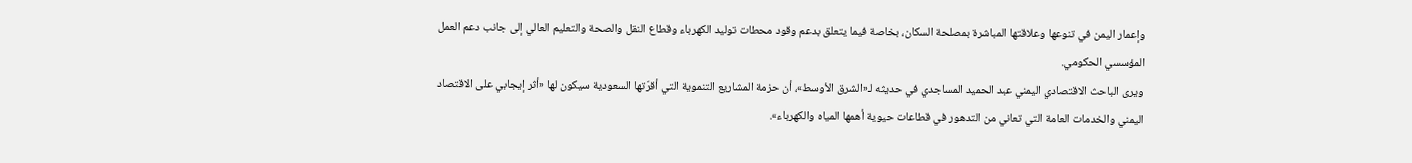وإعمار اليمن في تنوعها وعلاقتها المباشرة بمصلحة السكان، بخاصة فيما يتعلق بدعم وقود محطات توليد الكهرباء وقطاع النقل والصحة والتعليم العالي إلى جانب دعم العمل المؤسسي الحكومي.
ويرى الباحث الاقتصادي اليمني عبد الحميد المساجدي في حديثه لـ«الشرق الأوسط»، أن حزمة المشاريع التنموية التي أقرّتها السعودية سيكون لها «أثر إيجابي على الاقتصاد اليمني والخدمات العامة التي تعاني من التدهور في قطاعات حيوية أهمها المياه والكهرباء».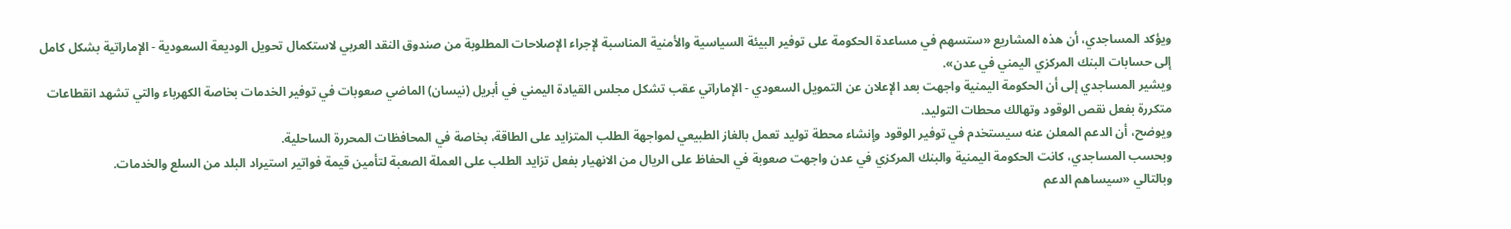ويؤكد المساجدي، أن هذه المشاريع «ستسهم في مساعدة الحكومة على توفير البيئة السياسية والأمنية المناسبة لإجراء الإصلاحات المطلوبة من صندوق النقد العربي لاستكمال تحويل الوديعة السعودية - الإماراتية بشكل كامل إلى حسابات البنك المركزي اليمني في عدن».
ويشير المساجدي إلى أن الحكومة اليمنية واجهت بعد الإعلان عن التمويل السعودي - الإماراتي عقب تشكل مجلس القيادة اليمني في أبريل (نيسان) الماضي صعوبات في توفير الخدمات بخاصة الكهرباء والتي تشهد انقطاعات متكررة بفعل نقص الوقود وتهالك محطات التوليد.
ويوضح، أن الدعم المعلن عنه سيستخدم في توفير الوقود وإنشاء محطة توليد تعمل بالغاز الطبيعي لمواجهة الطلب المتزايد على الطاقة، بخاصة في المحافظات المحررة الساحلية.
وبحسب المساجدي، كانت الحكومة اليمنية والبنك المركزي في عدن واجهت صعوبة في الحفاظ على الريال من الانهيار بفعل تزايد الطلب على العملة الصعبة لتأمين قيمة فواتير استيراد البلد من السلع والخدمات.
وبالتالي «سيساهم الدعم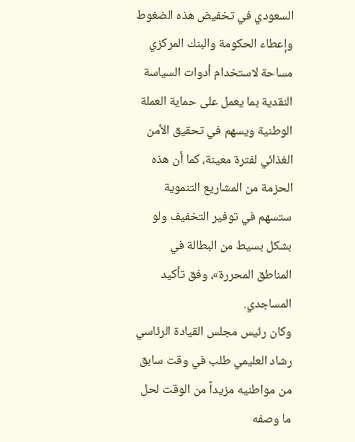السعودي في تخفيض هذه الضغوط وإعطاء الحكومة والبنك المركزي مساحة لاستخدام أدوات السياسة النقدية بما يعمل على حماية العملة الوطنية ويسهم في تحقيق الأمن الغذائي لفترة معينة، كما أن هذه الحزمة من المشاريع التنموية ستسهم في توفير التخفيف ولو بشكل بسيط من البطالة في المناطق المحررة»، وفق تأكيد المساجدي.
وكان رئيس مجلس القيادة الرئاسي رشاد العليمي طلب في وقت سابق من مواطنيه مزيداً من الوقت لحل ما وصفه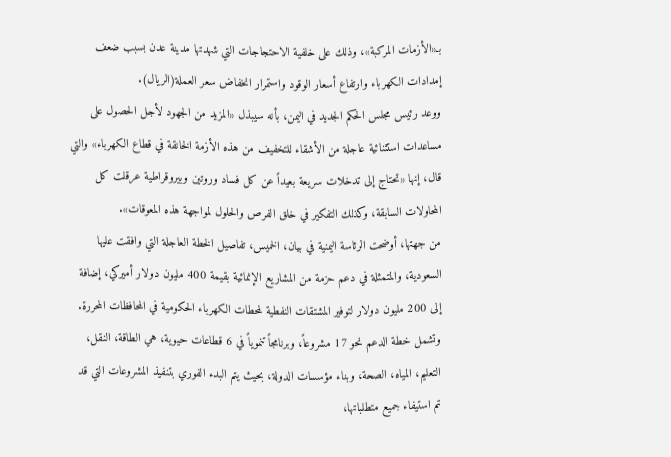بـ«الأزمات المركبة»، وذلك على خلفية الاحتجاجات التي شهدتها مدينة عدن بسبب ضعف إمدادات الكهرباء وارتفاع أسعار الوقود واستمرار انخفاض سعر العملة(الريال).
ووعد رئيس مجلس الحكم الجديد في اليمن، بأنه سيبذل «المزيد من الجهود لأجل الحصول على مساعدات استثنائية عاجلة من الأشقاء للتخفيف من هذه الأزمة الخانقة في قطاع الكهرباء» والتي قال، إنها «تحتاج إلى تدخلات سريعة بعيداً عن كل فساد وروتين وبيروقراطية عرقلت كل المحاولات السابقة، وكذلك التفكير في خلق الفرص والحلول لمواجهة هذه المعوقات».
من جهتها، أوضحت الرئاسة اليمنية في بيان، الخميس، تفاصيل الخطة العاجلة التي وافقت عليها السعودية، والمتمثلة في دعم حزمة من المشاريع الإنمائية بقيمة 400 مليون دولار أميركي، إضافة إلى 200 مليون دولار لتوفير المشتقات النفطية لمحطات الكهرباء الحكومية في المحافظات المحررة.
وتشمل خطة الدعم نحو 17 مشروعاً، وبرنامجاً تنموياً في 6 قطاعات حيوية، هي الطاقة، النقل، التعليم، المياه، الصحة، وبناء مؤسسات الدولة، بحيث يتم البدء الفوري بتنفيذ المشروعات التي قد تم استيفاء جميع متطلباتها،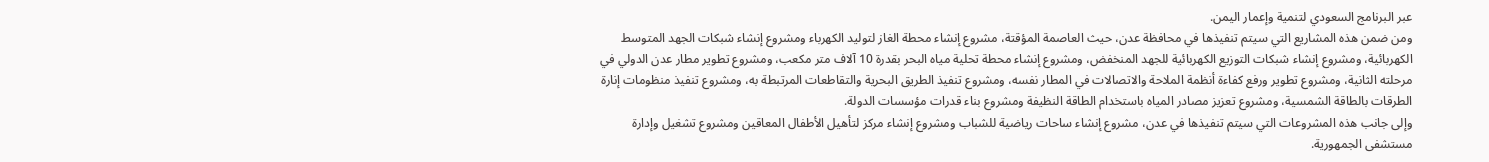عبر البرنامج السعودي لتنمية وإعمار اليمن.
ومن ضمن هذه المشاريع التي سيتم تنفيذها في محافظة عدن، حيث العاصمة المؤقتة، مشروع إنشاء محطة الغاز لتوليد الكهرباء ومشروع إنشاء شبكات الجهد المتوسط الكهربائية، ومشروع إنشاء شبكات التوزيع الكهربائية للجهد المنخفض، ومشروع إنشاء محطة تحلية مياه البحر بقدرة 10 آلاف متر مكعب، ومشروع تطوير مطار عدن الدولي في مرحلته الثانية، ومشروع تطوير ورفع كفاءة أنظمة الملاحة والاتصالات في المطار نفسه، ومشروع تنفيذ الطريق البحرية والتقاطعات المرتبطة به، ومشروع تنفيذ منظومات إنارة الطرقات بالطاقة الشمسية، ومشروع تعزيز مصادر المياه باستخدام الطاقة النظيفة ومشروع بناء قدرات مؤسسات الدولة.
وإلى جانب هذه المشروعات التي سيتم تنفيذها في عدن، مشروع إنشاء ساحات رياضية للشباب ومشروع إنشاء مركز لتأهيل الأطفال المعاقين ومشروع تشغيل وإدارة مستشفى الجمهورية.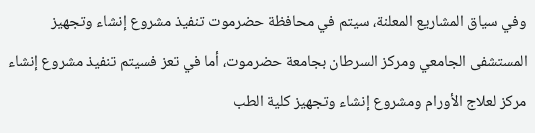وفي سياق المشاريع المعلنة، سيتم في محافظة حضرموت تنفيذ مشروع إنشاء وتجهيز المستشفى الجامعي ومركز السرطان بجامعة حضرموت، أما في تعز فسيتم تنفيذ مشروع إنشاء مركز لعلاج الأورام ومشروع إنشاء وتجهيز كلية الطب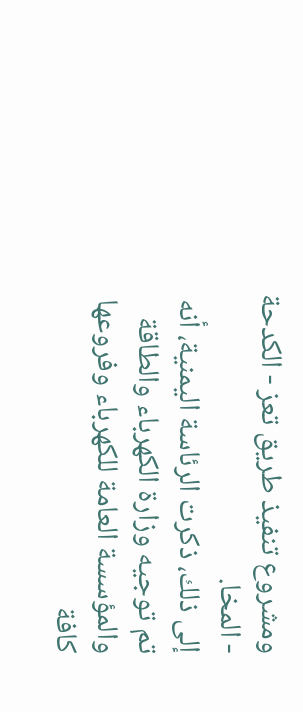ومشروع تنفيذ طريق تعز - الكدحة - المخا.
إلى ذلك، ذكرت الرئاسة اليمنية، أنه تم توجيه وزارة الكهرباء والطاقة والمؤسسة العامة للكهرباء وفروعها كافة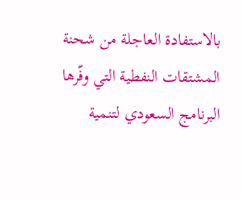بالاستفادة العاجلة من شحنة المشتقات النفطية التي وفّرها البرنامج السعودي لتنمية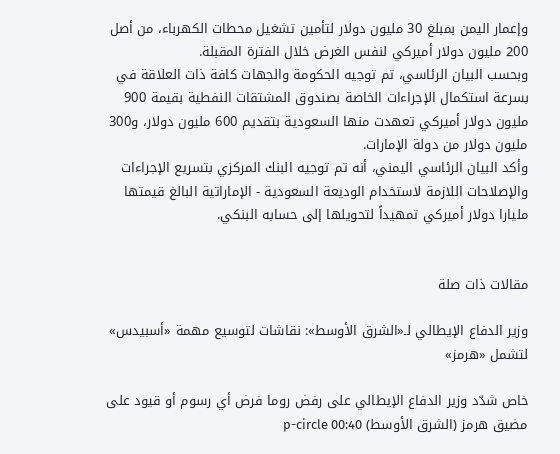وإعمار اليمن بمبلغ 30 مليون دولار لتأمين تشغيل محطات الكهرباء، من أصل 200 مليون دولار أميركي لنفس الغرض خلال الفترة المقبلة.
وبحسب البيان الرئاسي، تم توجيه الحكومة والجهات كافة ذات العلاقة في بسرعة استكمال الإجراءات الخاصة بصندوق المشتقات النفطية بقيمة 900 مليون دولار أميركي تعهدت منها السعودية بتقديم 600 مليون دولار، و300 مليون دولار من دولة الإمارات.
وأكد البيان الرئاسي اليمني، أنه تم توجيه البنك المركزي بتسريع الإجراءات والإصلاحات اللازمة لاستخدام الوديعة السعودية - الإماراتية البالغ قيمتها مليارا دولار أميركي تمهيداً لتحويلها إلى حسابه البنكي.


مقالات ذات صلة

وزير الدفاع الإيطالي لـ«الشرق الأوسط»: نقاشات لتوسيع مهمة «أسبيدس» لتشمل «هرمز»

خاص شدّد وزير الدفاع الإيطالي على رفض روما فرض أي رسوم أو قيود على مضيق هرمز (الشرق الأوسط) p-circle 00:40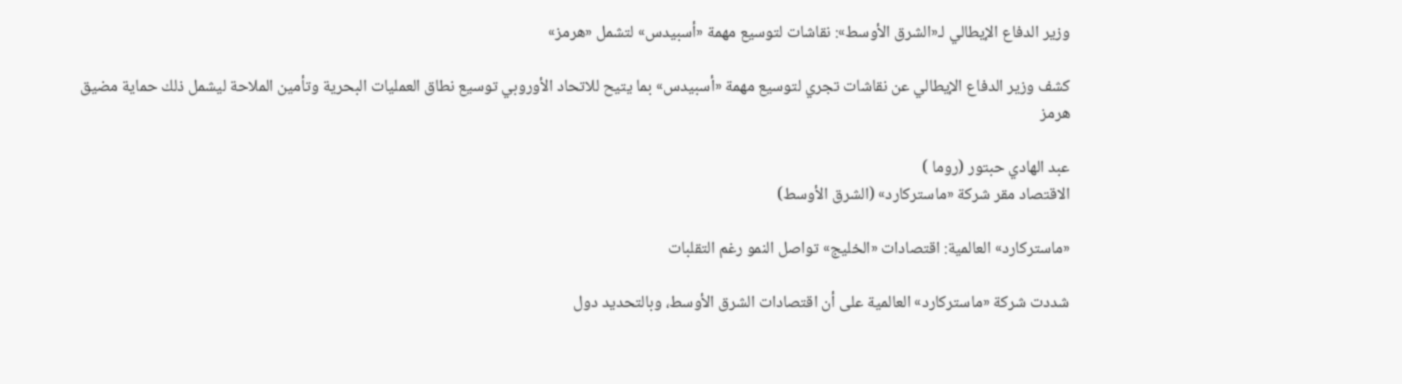وزير الدفاع الإيطالي لـ«الشرق الأوسط»: نقاشات لتوسيع مهمة «أسبيدس» لتشمل «هرمز»

كشف وزير الدفاع الإيطالي عن نقاشات تجري لتوسيع مهمة «أسبيدس» بما يتيح للاتحاد الأوروبي توسيع نطاق العمليات البحرية وتأمين الملاحة ليشمل ذلك حماية مضيق هرمز

عبد الهادي حبتور (روما )
الاقتصاد مقر شركة «ماستركارد» (الشرق الأوسط)

«ماستركارد» العالمية: اقتصادات «الخليج» تواصل النمو رغم التقلبات

شددت شركة «ماستركارد» العالمية على أن اقتصادات الشرق الأوسط، وبالتحديد دول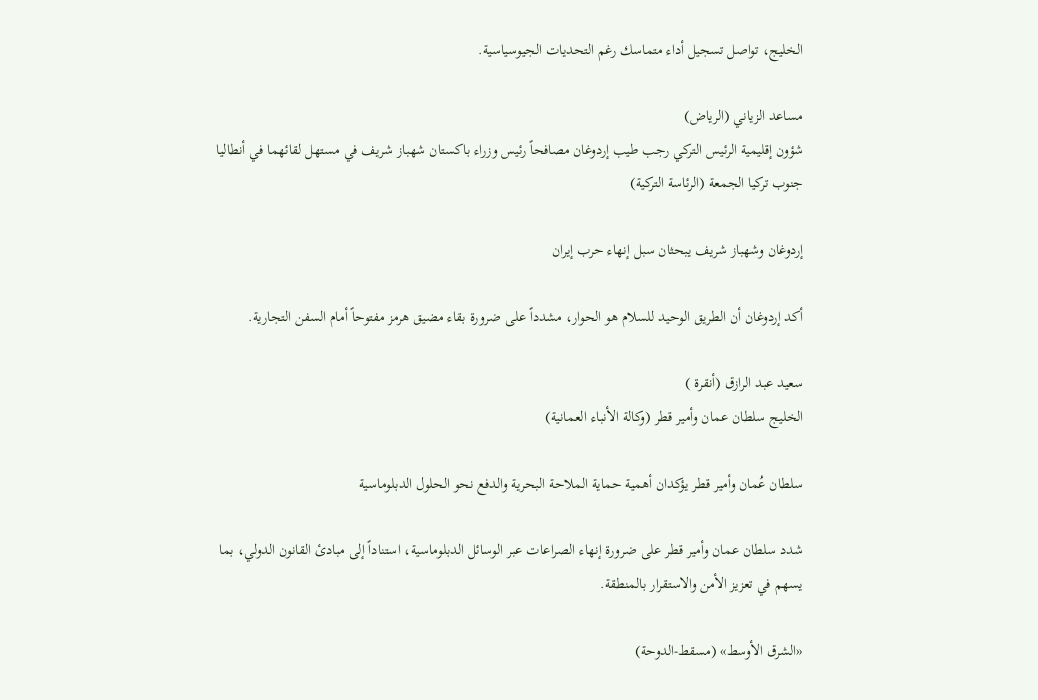الخليج، تواصل تسجيل أداء متماسك رغم التحديات الجيوسياسية.

مساعد الزياني (الرياض)
شؤون إقليمية الرئيس التركي رجب طيب إردوغان مصافحاً رئيس وزراء باكستان شهباز شريف في مستهل لقائهما في أنطاليا جنوب تركيا الجمعة (الرئاسة التركية)

إردوغان وشهباز شريف يبحثان سبل إنهاء حرب إيران

أكد إردوغان أن الطريق الوحيد للسلام هو الحوار، مشدداً على ضرورة بقاء مضيق هرمز مفتوحاً أمام السفن التجارية.

سعيد عبد الرازق (أنقرة )
الخليج سلطان عمان وأمير قطر (وكالة الأنباء العمانية)

سلطان عُمان وأمير قطر يؤكدان أهمية حماية الملاحة البحرية والدفع نحو الحلول الدبلوماسية

شدد سلطان عمان وأمير قطر على ضرورة إنهاء الصراعات عبر الوسائل الدبلوماسية، استناداً إلى مبادئ القانون الدولي، بما يسهم في تعزيز الأمن والاستقرار بالمنطقة.

«الشرق الأوسط» (مسقط-الدوحة)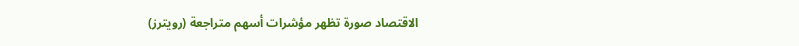الاقتصاد صورة تظهر مؤشرات أسهم متراجعة (رويترز)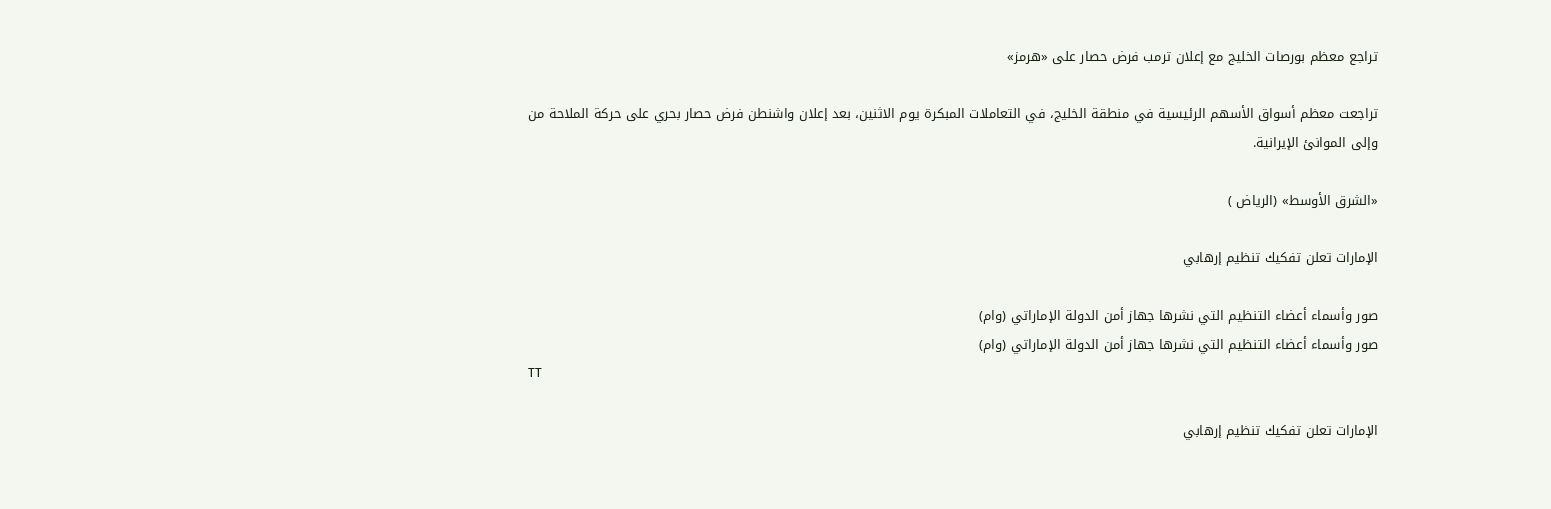تراجع معظم بورصات الخليج مع إعلان ترمب فرض حصار على «هرمز»

تراجعت معظم أسواق الأسهم الرئيسية في منطقة الخليج، في التعاملات المبكرة يوم الاثنين، بعد إعلان واشنطن فرض حصار بحري على حركة الملاحة من وإلى الموانئ الإيرانية.

«الشرق الأوسط» (الرياض )

الإمارات تعلن تفكيك تنظيم إرهابي

صور وأسماء أعضاء التنظيم التي نشرها جهاز أمن الدولة الإماراتي (وام)
صور وأسماء أعضاء التنظيم التي نشرها جهاز أمن الدولة الإماراتي (وام)
TT

الإمارات تعلن تفكيك تنظيم إرهابي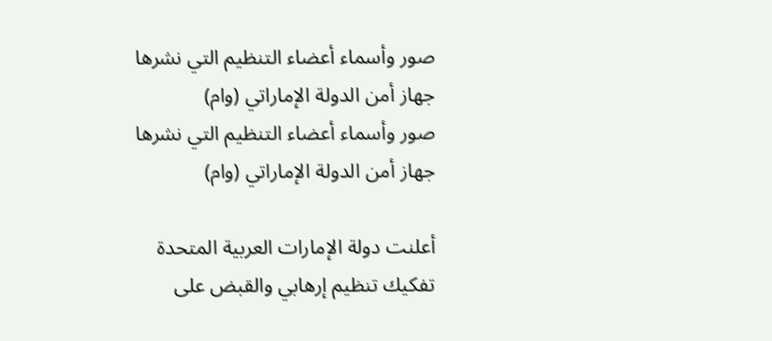صور وأسماء أعضاء التنظيم التي نشرها جهاز أمن الدولة الإماراتي (وام)
صور وأسماء أعضاء التنظيم التي نشرها جهاز أمن الدولة الإماراتي (وام)

أعلنت دولة الإمارات العربية المتحدة تفكيك تنظيم إرهابي والقبض على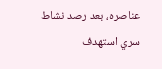عناصره، بعد رصد نشاط سري استهدف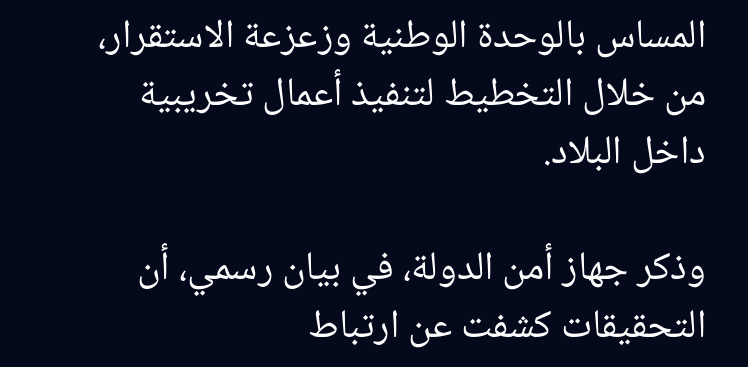المساس بالوحدة الوطنية وزعزعة الاستقرار، من خلال التخطيط لتنفيذ أعمال تخريبية داخل البلاد.

وذكر جهاز أمن الدولة، في بيان رسمي، أن التحقيقات كشفت عن ارتباط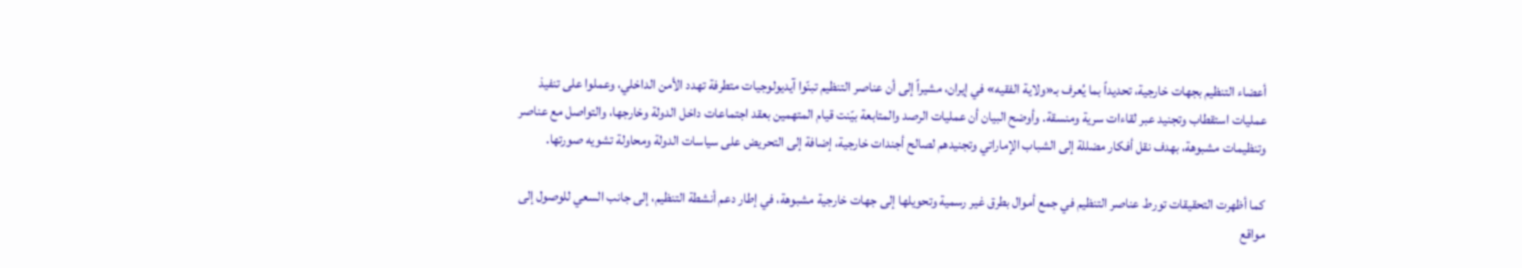أعضاء التنظيم بجهات خارجية، تحديداً بما يُعرف بـ«ولاية الفقيه» في إيران، مشيراً إلى أن عناصر التنظيم تبنّوا آيديولوجيات متطرفة تهدد الأمن الداخلي، وعملوا على تنفيذ عمليات استقطاب وتجنيد عبر لقاءات سرية ومنسقة. وأوضح البيان أن عمليات الرصد والمتابعة بيّنت قيام المتهمين بعقد اجتماعات داخل الدولة وخارجها، والتواصل مع عناصر وتنظيمات مشبوهة، بهدف نقل أفكار مضللة إلى الشباب الإماراتي وتجنيدهم لصالح أجندات خارجية، إضافة إلى التحريض على سياسات الدولة ومحاولة تشويه صورتها.

كما أظهرت التحقيقات تورط عناصر التنظيم في جمع أموال بطرق غير رسمية وتحويلها إلى جهات خارجية مشبوهة، في إطار دعم أنشطة التنظيم، إلى جانب السعي للوصول إلى مواقع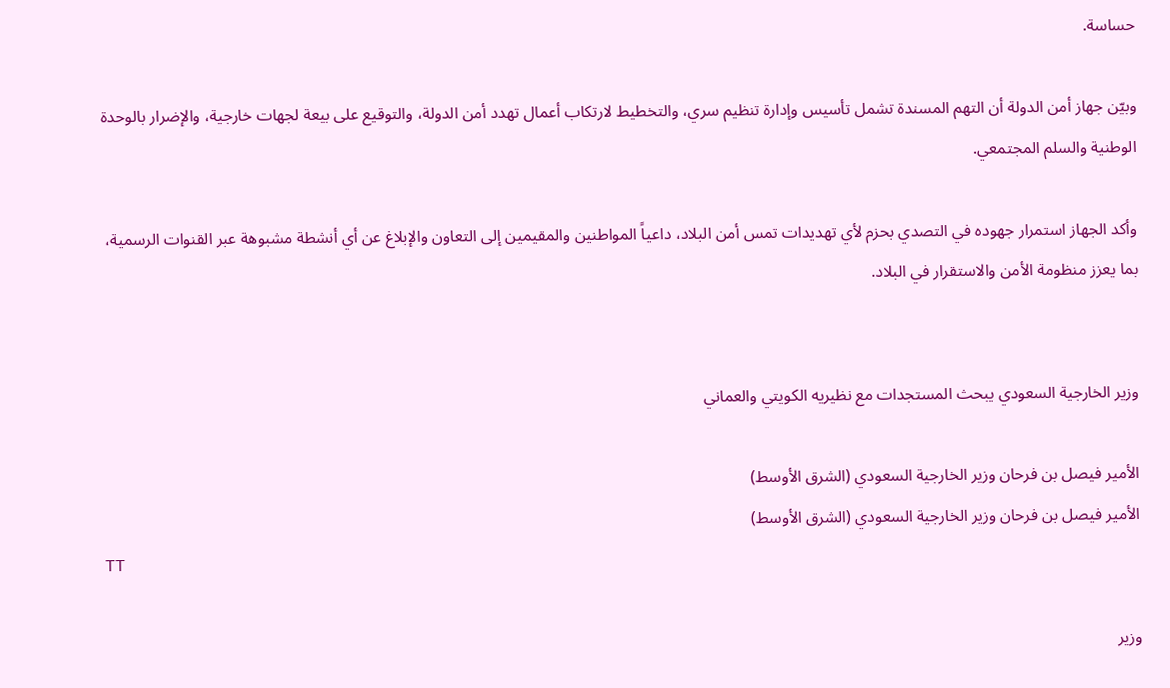حساسة.

وبيّن جهاز أمن الدولة أن التهم المسندة تشمل تأسيس وإدارة تنظيم سري، والتخطيط لارتكاب أعمال تهدد أمن الدولة، والتوقيع على بيعة لجهات خارجية، والإضرار بالوحدة الوطنية والسلم المجتمعي.

وأكد الجهاز استمرار جهوده في التصدي بحزم لأي تهديدات تمس أمن البلاد، داعياً المواطنين والمقيمين إلى التعاون والإبلاغ عن أي أنشطة مشبوهة عبر القنوات الرسمية، بما يعزز منظومة الأمن والاستقرار في البلاد.


وزير الخارجية السعودي يبحث المستجدات مع نظيريه الكويتي والعماني

الأمير فيصل بن فرحان وزير الخارجية السعودي (الشرق الأوسط)
الأمير فيصل بن فرحان وزير الخارجية السعودي (الشرق الأوسط)
TT

وزير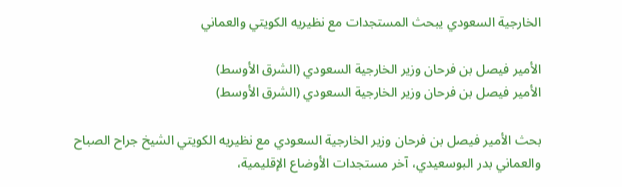الخارجية السعودي يبحث المستجدات مع نظيريه الكويتي والعماني

الأمير فيصل بن فرحان وزير الخارجية السعودي (الشرق الأوسط)
الأمير فيصل بن فرحان وزير الخارجية السعودي (الشرق الأوسط)

بحث الأمير فيصل بن فرحان وزير الخارجية السعودي مع نظيريه الكويتي الشيخ جراح الصباح والعماني بدر البوسعيدي، آخر مستجدات الأوضاع الإقليمية،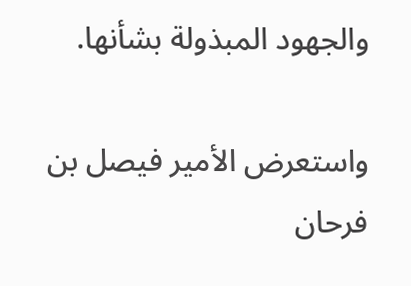والجهود المبذولة بشأنها.

واستعرض الأمير فيصل بن فرحان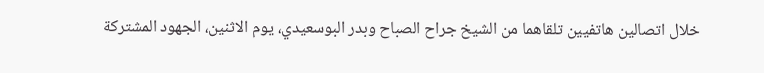خلال اتصالين هاتفيين تلقاهما من الشيخ جراح الصباح وبدر البوسعيدي، يوم الاثنين، الجهود المشتركة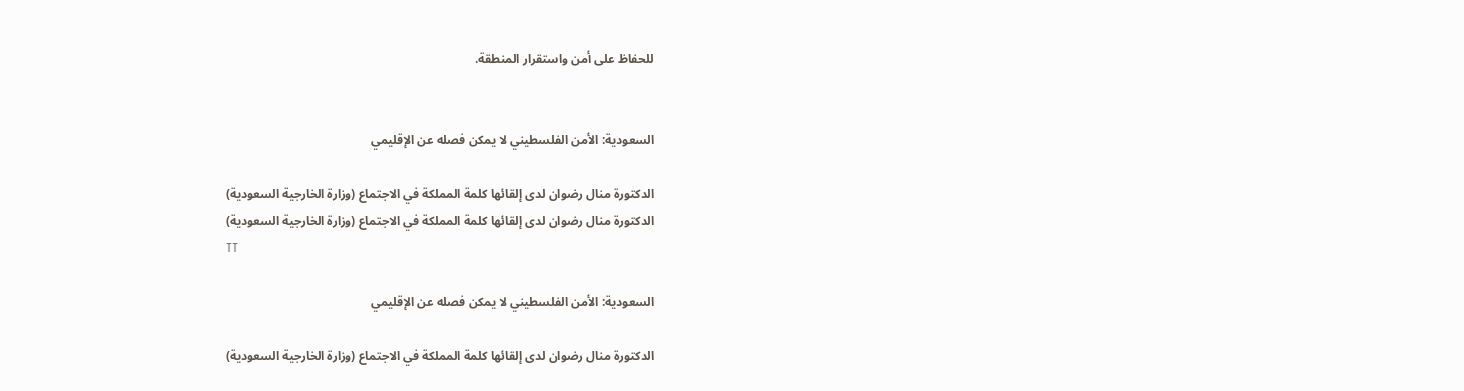للحفاظ على أمن واستقرار المنطقة.


السعودية: الأمن الفلسطيني لا يمكن فصله عن الإقليمي

الدكتورة منال رضوان لدى إلقائها كلمة المملكة في الاجتماع (وزارة الخارجية السعودية)
الدكتورة منال رضوان لدى إلقائها كلمة المملكة في الاجتماع (وزارة الخارجية السعودية)
TT

السعودية: الأمن الفلسطيني لا يمكن فصله عن الإقليمي

الدكتورة منال رضوان لدى إلقائها كلمة المملكة في الاجتماع (وزارة الخارجية السعودية)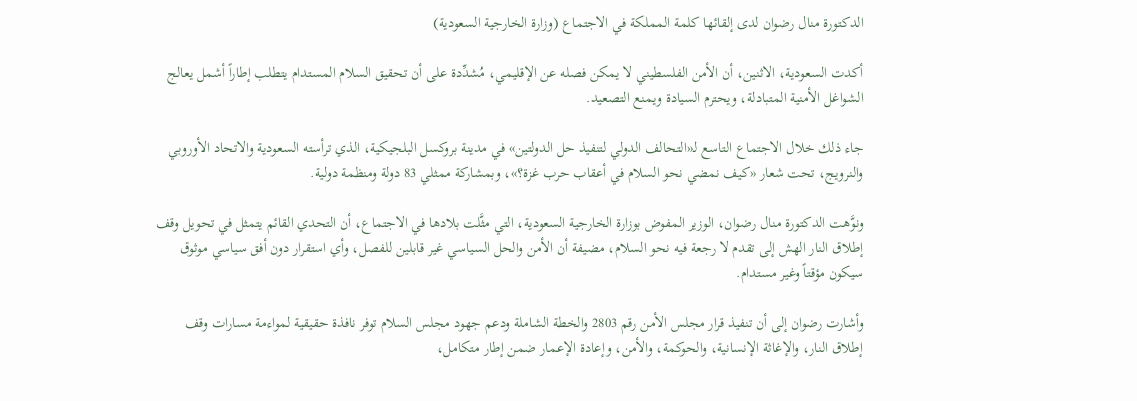الدكتورة منال رضوان لدى إلقائها كلمة المملكة في الاجتماع (وزارة الخارجية السعودية)

أكدت السعودية، الاثنين، أن الأمن الفلسطيني لا يمكن فصله عن الإقليمي، مُشدِّدة على أن تحقيق السلام المستدام يتطلب إطاراً أشمل يعالج الشواغل الأمنية المتبادلة، ويحترم السيادة ويمنع التصعيد.

جاء ذلك خلال الاجتماع التاسع لـ«التحالف الدولي لتنفيذ حل الدولتين» في مدينة بروكسل البلجيكية، الذي ترأسته السعودية والاتحاد الأوروبي والنرويج، تحت شعار «كيف نمضي نحو السلام في أعقاب حرب غزة؟»، وبمشاركة ممثلي 83 دولة ومنظمة دولية.

ونوَّهت الدكتورة منال رضوان، الوزير المفوض بوزارة الخارجية السعودية، التي مثَّلت بلادها في الاجتماع، أن التحدي القائم يتمثل في تحويل وقف إطلاق النار الهش إلى تقدم لا رجعة فيه نحو السلام، مضيفة أن الأمن والحل السياسي غير قابلين للفصل، وأي استقرار دون أفق سياسي موثوق سيكون مؤقتاً وغير مستدام.

وأشارت رضوان إلى أن تنفيذ قرار مجلس الأمن رقم 2803 والخطة الشاملة ودعم جهود مجلس السلام توفر نافذة حقيقية لمواءمة مسارات وقف إطلاق النار، والإغاثة الإنسانية، والحوكمة، والأمن، وإعادة الإعمار ضمن إطار متكامل،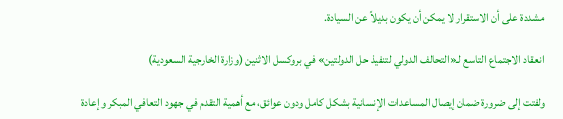مشددة على أن الاستقرار لا يمكن أن يكون بديلاً عن السيادة.

انعقاد الاجتماع التاسع لـ«التحالف الدولي لتنفيذ حل الدولتين» في بروكسل الاثنين (وزارة الخارجية السعودية)

ولفتت إلى ضرورة ضمان إيصال المساعدات الإنسانية بشكل كامل ودون عوائق، مع أهمية التقدم في جهود التعافي المبكر وإعادة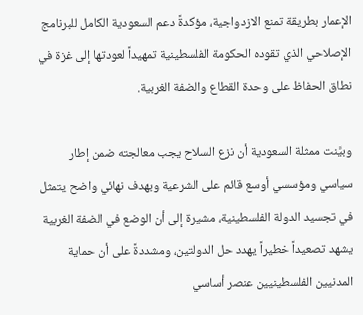الإعمار بطريقة تمنع الازدواجية، مؤكدةً دعم السعودية الكامل للبرنامج الإصلاحي الذي تقوده الحكومة الفلسطينية تمهيداً لعودتها إلى غزة في نطاق الحفاظ على وحدة القطاع والضفة الغربية.

وبيَّنت ممثلة السعودية أن نزع السلاح يجب معالجته ضمن إطار سياسي ومؤسسي أوسع قائم على الشرعية وبهدف نهائي واضح يتمثل في تجسيد الدولة الفلسطينية، مشيرة إلى أن الوضع في الضفة الغربية يشهد تصعيداً خطيراً يهدد حل الدولتين، ومشددةً على أن حماية المدنيين الفلسطينيين عنصر أساسي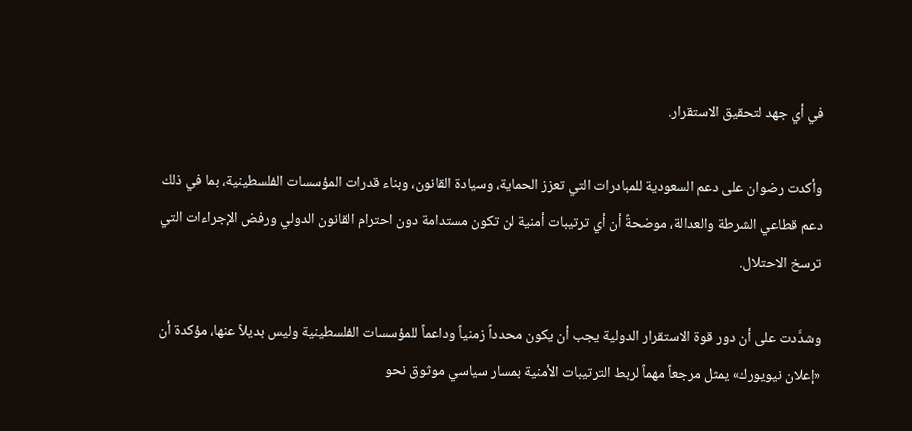في أي جهد لتحقيق الاستقرار.

وأكدت رضوان على دعم السعودية للمبادرات التي تعزز الحماية، وسيادة القانون، وبناء قدرات المؤسسات الفلسطينية، بما في ذلك دعم قطاعي الشرطة والعدالة، موضحةً أن أي ترتيبات أمنية لن تكون مستدامة دون احترام القانون الدولي ورفض الإجراءات التي ترسخ الاحتلال.

وشدَّدت على أن دور قوة الاستقرار الدولية يجب أن يكون محدداً زمنياً وداعماً للمؤسسات الفلسطينية وليس بديلاً عنها، مؤكدة أن «إعلان نيويورك» يمثل مرجعاً مهماً لربط الترتيبات الأمنية بمسار سياسي موثوق نحو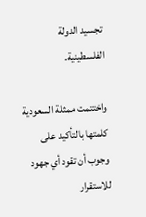تجسيد الدولة الفلسطينية.

واختتمت ممثلة السعودية كلمتها بالتأكيد على وجوب أن تقود أي جهود للاستقرار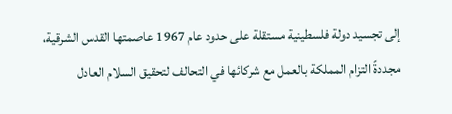إلى تجسيد دولة فلسطينية مستقلة على حدود عام 1967 عاصمتها القدس الشرقية، مجددةً التزام المملكة بالعمل مع شركائها في التحالف لتحقيق السلام العادل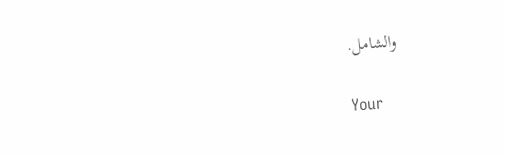والشامل.

Your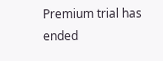Premium trial has ended